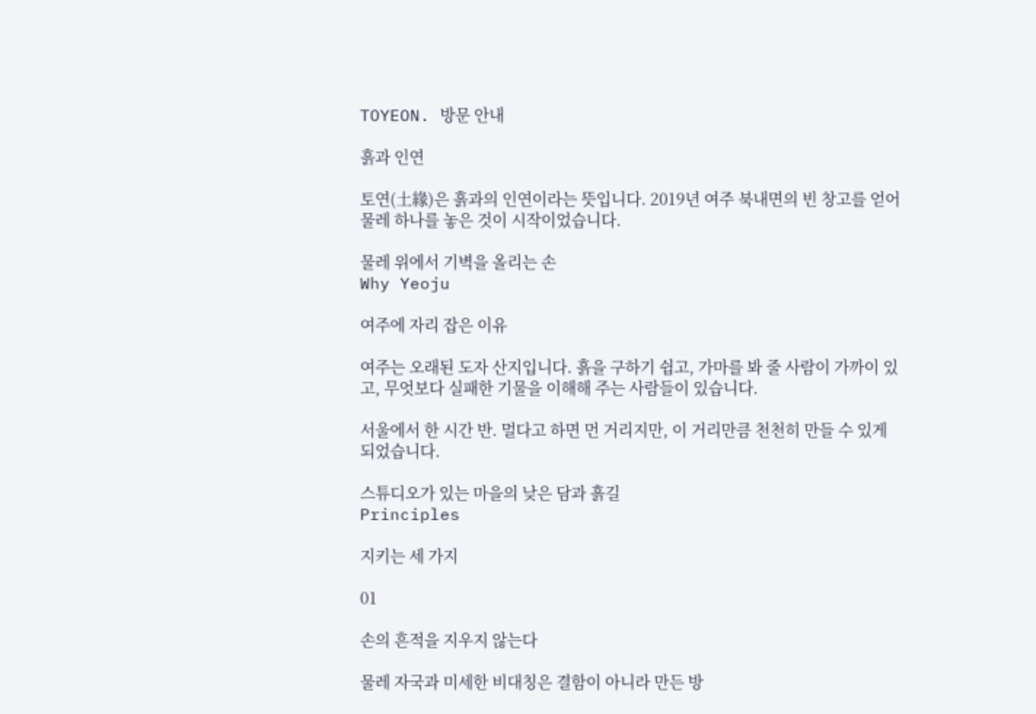TOYEON. 방문 안내

흙과 인연

토연(土緣)은 흙과의 인연이라는 뜻입니다. 2019년 여주 북내면의 빈 창고를 얻어 물레 하나를 놓은 것이 시작이었습니다.

물레 위에서 기벽을 올리는 손
Why Yeoju

여주에 자리 잡은 이유

여주는 오래된 도자 산지입니다. 흙을 구하기 쉽고, 가마를 봐 줄 사람이 가까이 있고, 무엇보다 실패한 기물을 이해해 주는 사람들이 있습니다.

서울에서 한 시간 반. 멀다고 하면 먼 거리지만, 이 거리만큼 천천히 만들 수 있게 되었습니다.

스튜디오가 있는 마을의 낮은 담과 흙길
Principles

지키는 세 가지

01

손의 흔적을 지우지 않는다

물레 자국과 미세한 비대칭은 결함이 아니라 만든 방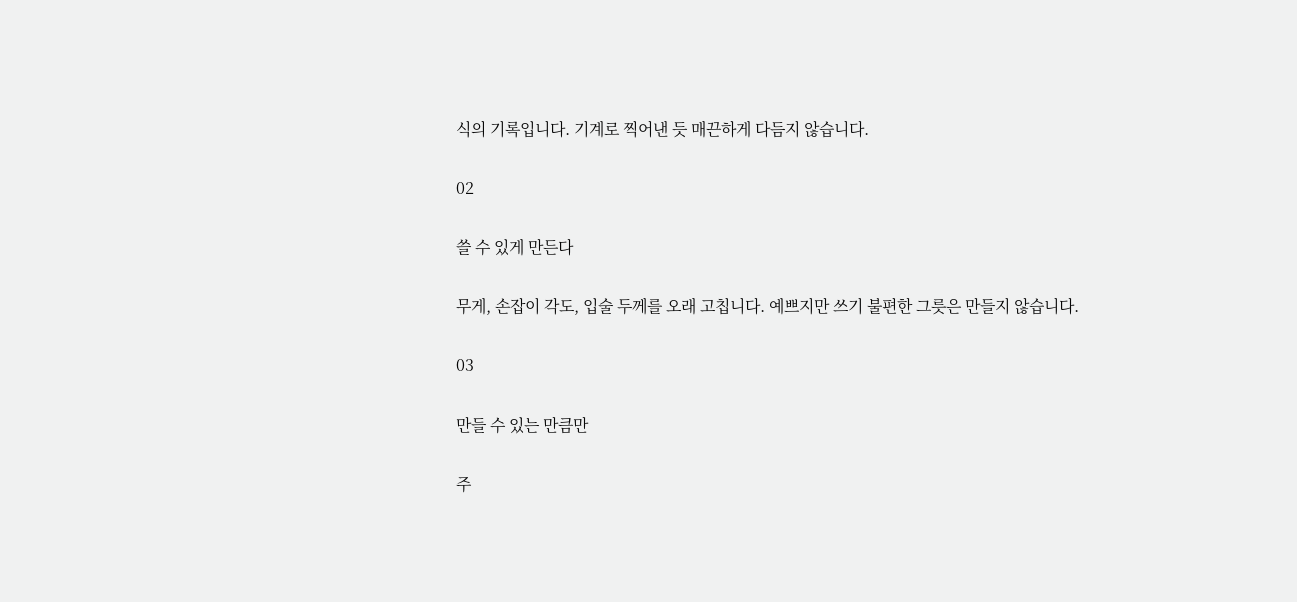식의 기록입니다. 기계로 찍어낸 듯 매끈하게 다듬지 않습니다.

02

쓸 수 있게 만든다

무게, 손잡이 각도, 입술 두께를 오래 고칩니다. 예쁘지만 쓰기 불편한 그릇은 만들지 않습니다.

03

만들 수 있는 만큼만

주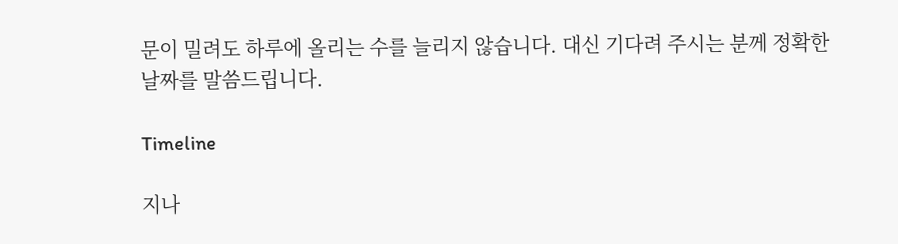문이 밀려도 하루에 올리는 수를 늘리지 않습니다. 대신 기다려 주시는 분께 정확한 날짜를 말씀드립니다.

Timeline

지나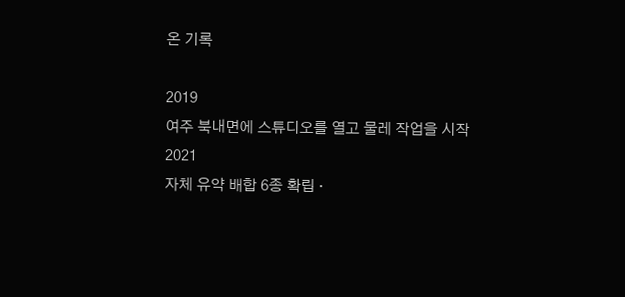온 기록

2019
여주 북내면에 스튜디오를 열고 물레 작업을 시작
2021
자체 유약 배합 6종 확립 ·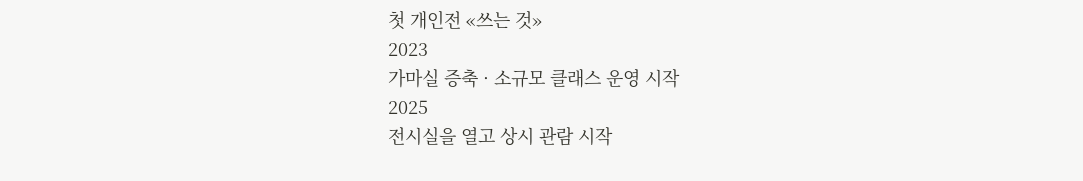첫 개인전 «쓰는 것»
2023
가마실 증축 · 소규모 클래스 운영 시작
2025
전시실을 열고 상시 관람 시작